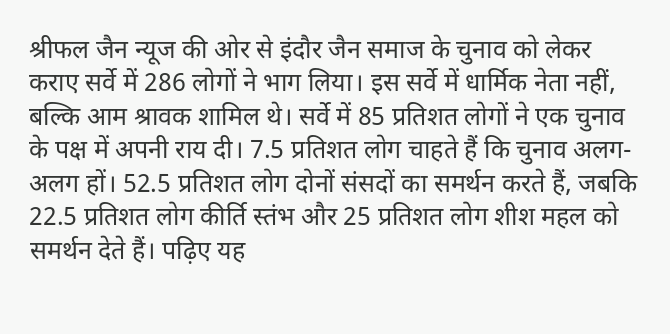श्रीफल जैन न्यूज की ओर से इंदौर जैन समाज के चुनाव को लेकर कराए सर्वे में 286 लोगों ने भाग लिया। इस सर्वे में धार्मिक नेता नहीं, बल्कि आम श्रावक शामिल थे। सर्वे में 85 प्रतिशत लोगों ने एक चुनाव के पक्ष में अपनी राय दी। 7.5 प्रतिशत लोग चाहते हैं कि चुनाव अलग-अलग हों। 52.5 प्रतिशत लोग दोनों संसदों का समर्थन करते हैं, जबकि 22.5 प्रतिशत लोग कीर्ति स्तंभ और 25 प्रतिशत लोग शीश महल को समर्थन देते हैं। पढ़िए यह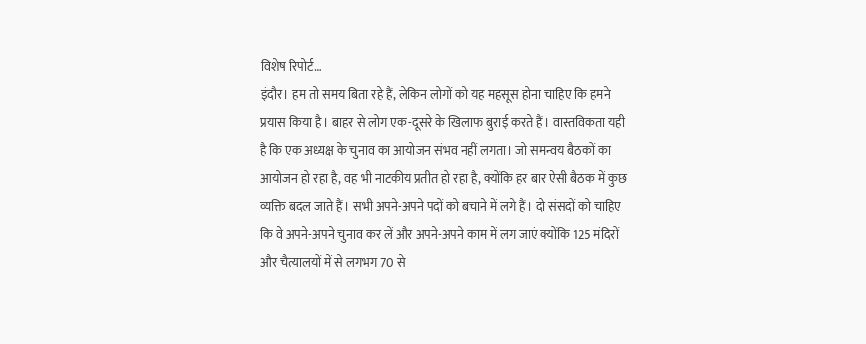विशेष रिपोर्ट…
इंदौर। हम तो समय बिता रहे हैं, लेकिन लोगों को यह महसूस होना चाहिए कि हमने प्रयास किया है। बाहर से लोग एक-दूसरे के खिलाफ बुराई करते हैं। वास्तविकता यही है कि एक अध्यक्ष के चुनाव का आयोजन संभव नहीं लगता। जो समन्वय बैठकों का आयोजन हो रहा है, वह भी नाटकीय प्रतीत हो रहा है, क्योंकि हर बार ऐसी बैठक में कुछ व्यक्ति बदल जाते हैं। सभी अपने-अपने पदों को बचाने में लगे हैं। दो संसदों को चाहिए कि वे अपने-अपने चुनाव कर लें और अपने-अपने काम में लग जाएं क्योंकि 125 मंदिरों और चैत्यालयों में से लगभग 70 से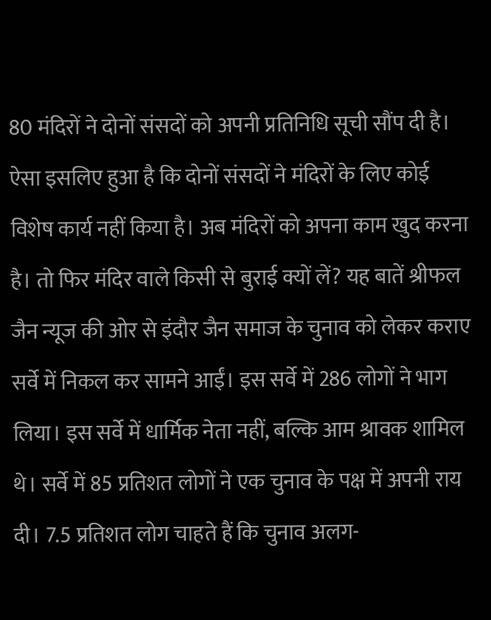80 मंदिरों ने दोनों संसदों को अपनी प्रतिनिधि सूची सौंप दी है। ऐसा इसलिए हुआ है कि दोनों संसदों ने मंदिरों के लिए कोई विशेष कार्य नहीं किया है। अब मंदिरों को अपना काम खुद करना है। तो फिर मंदिर वाले किसी से बुराई क्यों लें? यह बातें श्रीफल जैन न्यूज की ओर से इंदौर जैन समाज के चुनाव को लेकर कराए सर्वे में निकल कर सामने आईं। इस सर्वे में 286 लोगों ने भाग लिया। इस सर्वे में धार्मिक नेता नहीं, बल्कि आम श्रावक शामिल थे। सर्वे में 85 प्रतिशत लोगों ने एक चुनाव के पक्ष में अपनी राय दी। 7.5 प्रतिशत लोग चाहते हैं कि चुनाव अलग-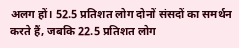अलग हों। 52.5 प्रतिशत लोग दोनों संसदों का समर्थन करते हैं, जबकि 22.5 प्रतिशत लोग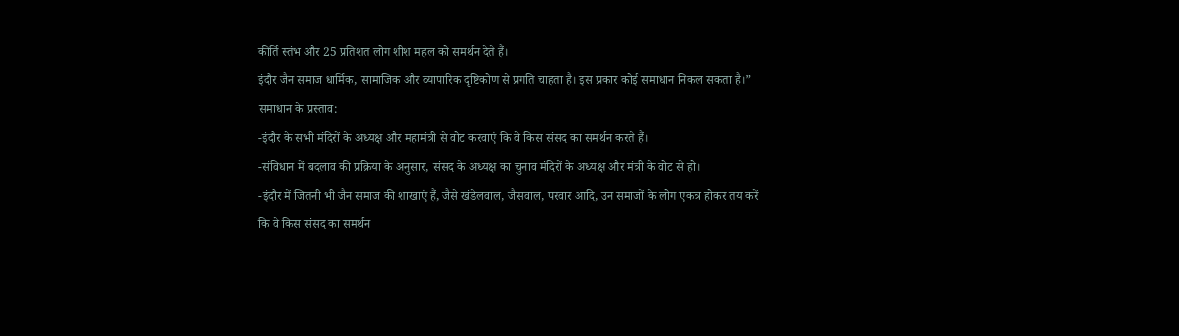कीर्ति स्तंभ और 25 प्रतिशत लोग शीश महल को समर्थन देते हैं।
इंदौर जैन समाज धार्मिक, सामाजिक और व्यापारिक दृष्टिकोण से प्रगति चाहता है। इस प्रकार कोई समाधान निकल सकता है।”
समाधान के प्रस्ताव:
-इंदौर के सभी मंदिरों के अध्यक्ष और महामंत्री से वोट करवाएं कि वे किस संसद का समर्थन करते हैं।
-संविधान में बदलाव की प्रक्रिया के अनुसार, संसद के अध्यक्ष का चुनाव मंदिरों के अध्यक्ष और मंत्री के वोट से हो।
-इंदौर में जितनी भी जैन समाज की शाखाएं हैं, जैसे खंडेलवाल, जैसवाल, परवार आदि, उन समाजों के लोग एकत्र होकर तय करें कि वे किस संसद का समर्थन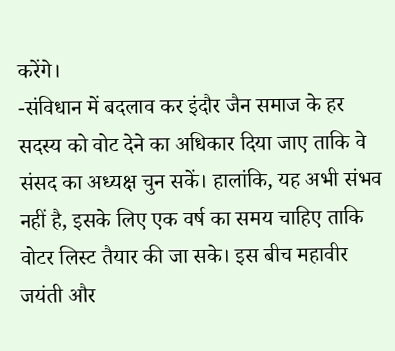करेंगे।
-संविधान में बदलाव कर इंदौर जैन समाज के हर सदस्य को वोट देने का अधिकार दिया जाए ताकि वे संसद का अध्यक्ष चुन सकें। हालांकि, यह अभी संभव नहीं है, इसके लिए एक वर्ष का समय चाहिए ताकि वोटर लिस्ट तैयार की जा सके। इस बीच महावीर जयंती और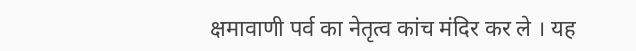क्षमावाणी पर्व का नेतृत्व कांच मंदिर कर ले । यह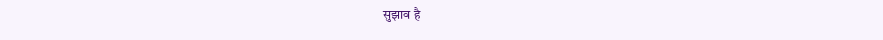सुझाव है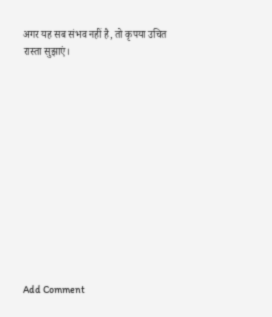अगर यह सब संभव नहीं है, तो कृपया उचित रास्ता सुझाएं।













Add Comment